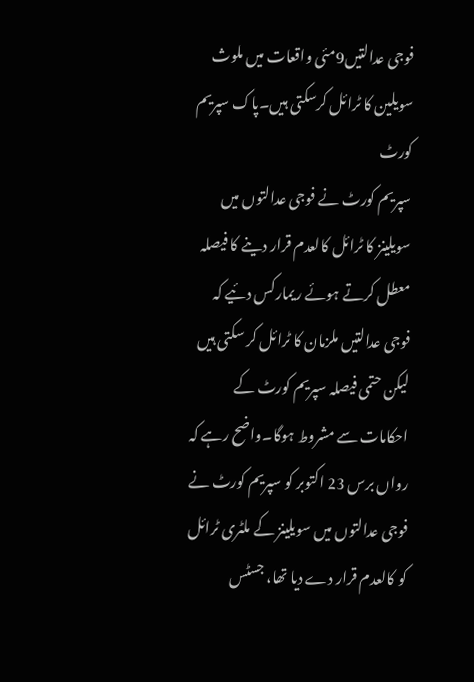فوجی عدالتیں9مئی واقعات میں ملوث سویلین کا ٹرائل کرسکتی ہیں۔پاک سپریم کورٹ
سپریم کورٹ نے فوجی عدالتوں میں سویلینز کا ٹرائل کالعدم قرار دینے کا فیصلہ معطل کرتے ہوئے ریمارکس دئیے کہ فوجی عدالتیں ملزمان کا ٹرائل کر سکتی ہیں لیکن حتمی فیصلہ سپریم کورٹ کے احکامات سے مشروط ہوگا۔واضح رہے کہ رواں برس 23 اکتوبر کو سپریم کورٹ نے فوجی عدالتوں میں سویلینز کے ملٹری ٹرائل کو کالعدم قرار دے دیا تھا، جسٹس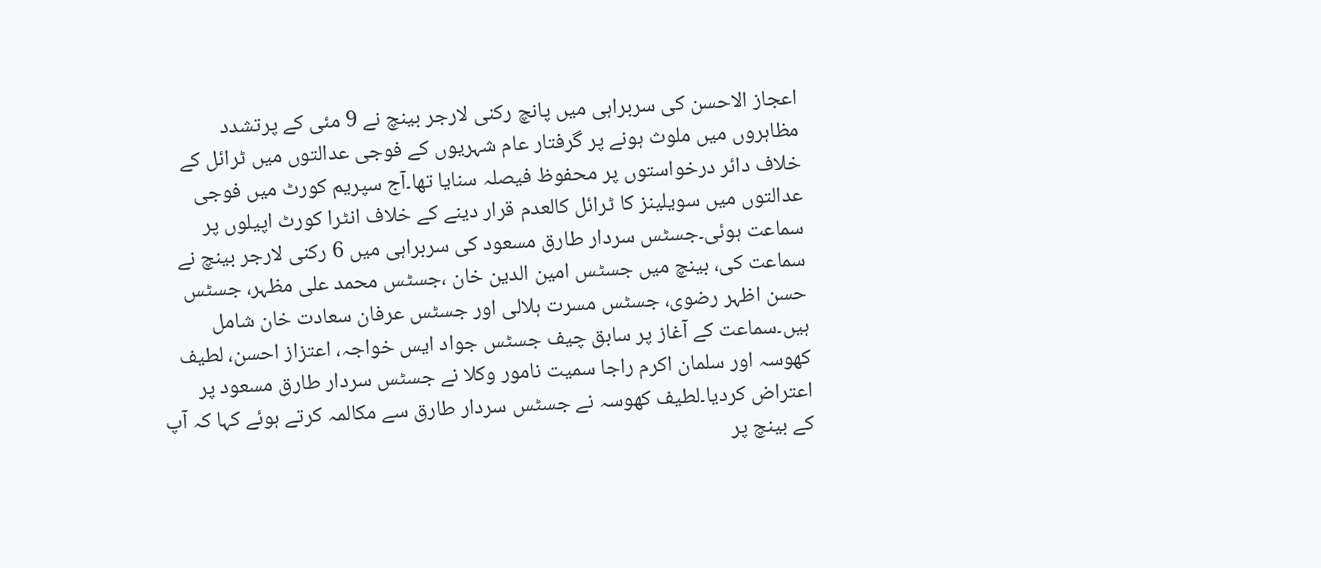اعجاز الاحسن کی سربراہی میں پانچ رکنی لارجر بینچ نے 9 مئی کے پرتشدد مظاہروں میں ملوث ہونے پر گرفتار عام شہریوں کے فوجی عدالتوں میں ٹرائل کے خلاف دائر درخواستوں پر محفوظ فیصلہ سنایا تھا۔آج سپریم کورٹ میں فوجی عدالتوں میں سویلینز کا ٹرائل کالعدم قرار دینے کے خلاف انٹرا کورٹ اپیلوں پر سماعت ہوئی۔جسٹس سردار طارق مسعود کی سربراہی میں 6 رکنی لارجر بینچ نے سماعت کی، بینچ میں جسٹس امین الدین خان ،جسٹس محمد علی مظہر، جسٹس حسن اظہر رضوی، جسٹس مسرت ہلالی اور جسٹس عرفان سعادت خان شامل ہیں۔سماعت کے آغاز پر سابق چیف جسٹس جواد ایس خواجہ، اعتزاز احسن، لطیف کھوسہ اور سلمان اکرم راجا سمیت نامور وکلا نے جسٹس سردار طارق مسعود پر اعتراض کردیا۔لطیف کھوسہ نے جسٹس سردار طارق سے مکالمہ کرتے ہوئے کہا کہ آپ کے بینچ پر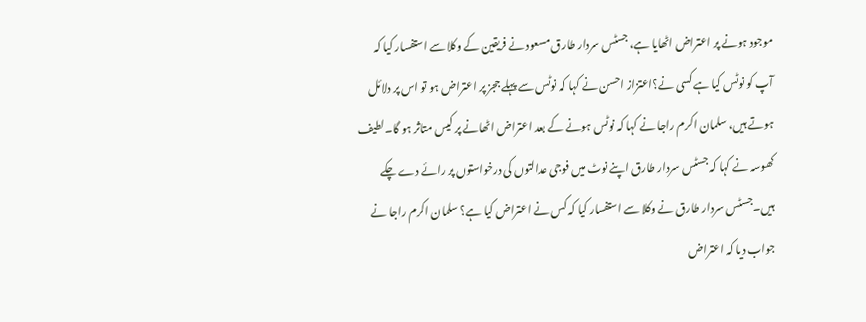موجود ہونے پر اعتراض اٹھایا ہے، جسٹس سردار طارق مسعود نے فریقین کے وکلا سے استفسار کیا کہ آپ کو نوٹس کیا ہے کسی نے؟اعتزاز احسن نے کہا کہ نوٹس سے پہلے ججز پر اعتراض ہو تو اس پر دلائل ہوتے ہیں، سلمان اکرم راجا نے کہا کہ نوٹس ہونے کے بعد اعتراض اٹھانے پر کیس متاثر ہو گا۔لطیف کھوسہ نے کہا کہ جسٹس سردار طارق اپنے نوٹ میں فوجی عدالتوں کی درخواستوں پر رائے دے چکے ہیں۔جسٹس سردار طارق نے وکلا سے استفسار کیا کہ کس نے اعتراض کیا ہے؟ سلمان اکرم راجا نے جواب دیا کہ اعتراض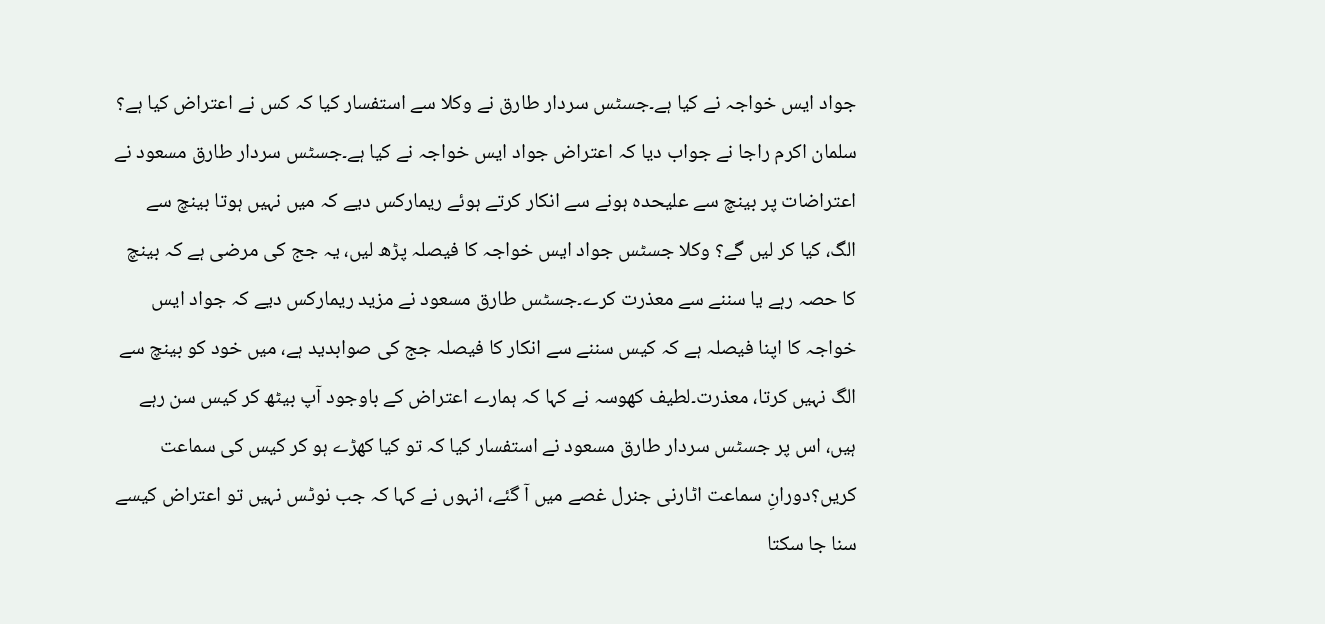جواد ایس خواجہ نے کیا ہے۔جسٹس سردار طارق نے وکلا سے استفسار کیا کہ کس نے اعتراض کیا ہے؟ سلمان اکرم راجا نے جواب دیا کہ اعتراض جواد ایس خواجہ نے کیا ہے۔جسٹس سردار طارق مسعود نے اعتراضات پر بینچ سے علیحدہ ہونے سے انکار کرتے ہوئے ریمارکس دیے کہ میں نہیں ہوتا بینچ سے الگ، کیا کر لیں گے؟ وکلا جسٹس جواد ایس خواجہ کا فیصلہ پڑھ لیں، یہ جج کی مرضی ہے کہ بینچ کا حصہ رہے یا سننے سے معذرت کرے۔جسٹس طارق مسعود نے مزید ریمارکس دیے کہ جواد ایس خواجہ کا اپنا فیصلہ ہے کہ کیس سننے سے انکار کا فیصلہ جج کی صوابدید ہے، میں خود کو بینچ سے الگ نہیں کرتا، معذرت۔لطیف کھوسہ نے کہا کہ ہمارے اعتراض کے باوجود آپ بیٹھ کر کیس سن رہے ہیں، اس پر جسٹس سردار طارق مسعود نے استفسار کیا کہ تو کیا کھڑے ہو کر کیس کی سماعت کریں؟دورانِ سماعت اٹارنی جنرل غصے میں آ گئے، انہوں نے کہا کہ جب نوٹس نہیں تو اعتراض کیسے سنا جا سکتا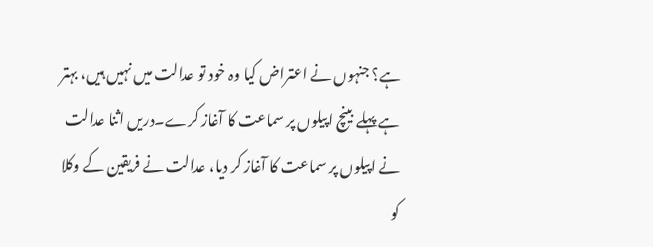ہے؟ جنہوں نے اعتراض کیا وہ خود تو عدالت میں نہیں ہیں، بہتر ہے پہلے بینچ اپیلوں پر سماعت کا آغاز کرے۔دریں اثنا عدالت نے اپیلوں پر سماعت کا آغاز کر دیا، عدالت نے فریقین کے وکلا کو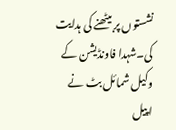نشستوں پر بیٹھنے کی ہدایت کی۔شہدا فاونڈیشن کے وکیل شمائل بٹ نے اپیل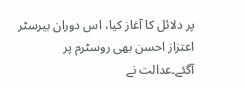پر دلائل کا آغاز کیا، اس دوران بیرسٹر اعتزاز احسن بھی روسٹرم پر آگئے۔عدالت نے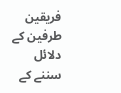فریقین طرفین کے دلائل سننے کے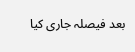بعد فیصلہ جاری کیا